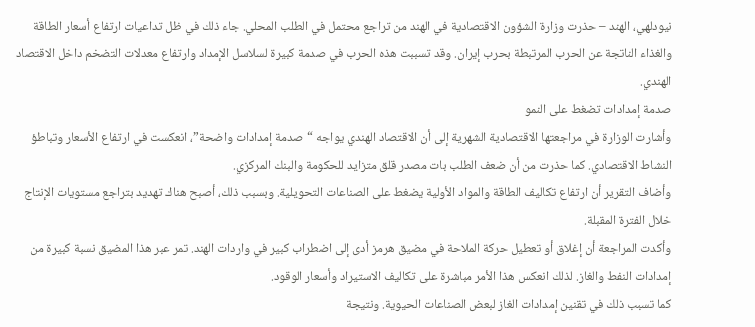نيودلهي، الهند – حذرت وزارة الشؤون الاقتصادية في الهند من تراجع محتمل في الطلب المحلي. جاء ذلك في ظل تداعيات ارتفاع أسعار الطاقة والغذاء الناتجة عن الحرب المرتبطة بحرب إيران. وقد تسببت هذه الحرب في صدمة كبيرة لسلاسل الإمداد وارتفاع معدلات التضخم داخل الاقتصاد الهندي.
صدمة إمدادات تضغط على النمو
وأشارت الوزارة في مراجعتها الاقتصادية الشهرية إلى أن الاقتصاد الهندي يواجه “صدمة إمدادات واضحة”، انعكست في ارتفاع الأسعار وتباطؤ النشاط الاقتصادي. كما حذرت من أن ضعف الطلب بات مصدر قلق متزايد للحكومة والبنك المركزي.
وأضاف التقرير أن ارتفاع تكاليف الطاقة والمواد الأولية يضغط على الصناعات التحويلية. وبسبب ذلك، أصبح هناك تهديد بتراجع مستويات الإنتاج خلال الفترة المقبلة.
وأكدت المراجعة أن إغلاق أو تعطيل حركة الملاحة في مضيق هرمز أدى إلى اضطراب كبير في واردات الهند. تمر عبر هذا المضيق نسبة كبيرة من إمدادات النفط والغاز. لذلك انعكس هذا الأمر مباشرة على تكاليف الاستيراد وأسعار الوقود.
كما تسبب ذلك في تقنين إمدادات الغاز لبعض الصناعات الحيوية. ونتيجة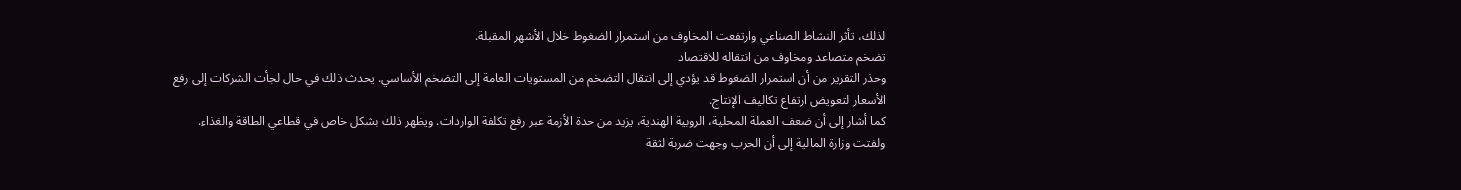لذلك، تأثر النشاط الصناعي وارتفعت المخاوف من استمرار الضغوط خلال الأشهر المقبلة.
تضخم متصاعد ومخاوف من انتقاله للاقتصاد
وحذر التقرير من أن استمرار الضغوط قد يؤدي إلى انتقال التضخم من المستويات العامة إلى التضخم الأساسي. يحدث ذلك في حال لجأت الشركات إلى رفع الأسعار لتعويض ارتفاع تكاليف الإنتاج.
كما أشار إلى أن ضعف العملة المحلية، الروبية الهندية، يزيد من حدة الأزمة عبر رفع تكلفة الواردات. ويظهر ذلك بشكل خاص في قطاعي الطاقة والغذاء.
ولفتت وزارة المالية إلى أن الحرب وجهت ضربة لثقة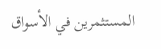المستثمرين في الأسواق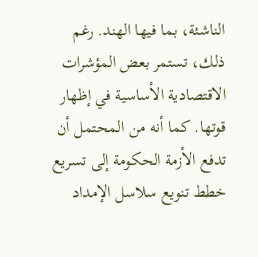الناشئة، بما فيها الهند. رغم ذلك، تستمر بعض المؤشرات الاقتصادية الأساسية في إظهار قوتها. كما أنه من المحتمل أن تدفع الأزمة الحكومة إلى تسريع خطط تنويع سلاسل الإمداد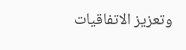وتعزيز الاتفاقيات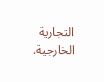التجارية الخارجية.